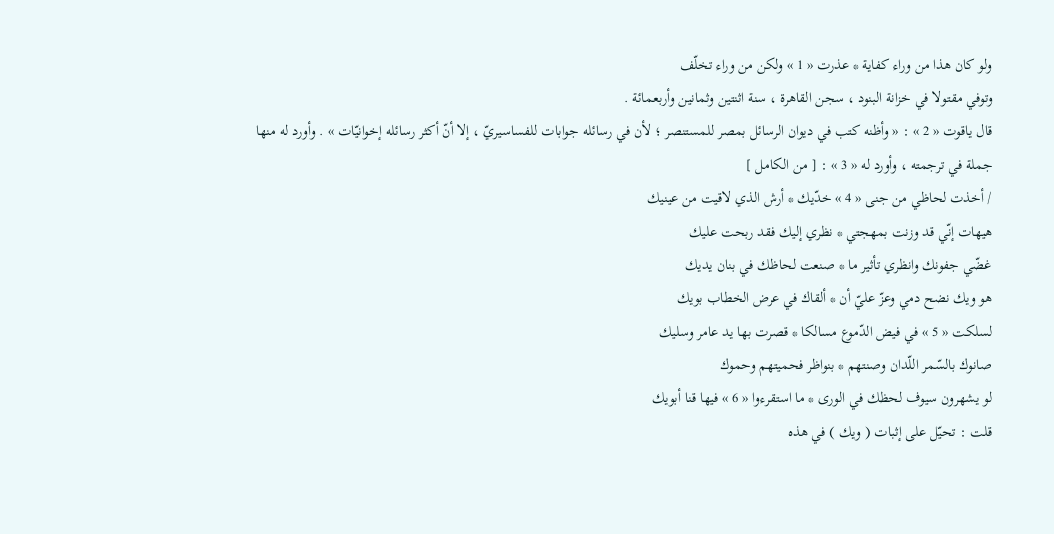ولو كان هذا من وراء كفاية * عذرت « 1 » ولكن من وراء تخلّف
وتوفي مقتولا في خزانة البنود ، سجن القاهرة ، سنة اثنتين وثمانين وأربعمائة .
قال ياقوت « 2 » : « وأظنه كتب في ديوان الرسائل بمصر للمستنصر ؛ لأن في رسائله جوابات للفساسيريّ ، إلا أنّ أكثر رسائله إخوانيّات » . وأورد له منها جملة في ترجمته ، وأورد له « 3 » : [ من الكامل ]
/ أخذت لحاظي من جنى « 4 » خدّيك * أرش الذي لاقيت من عينيك
هيهات إنّي قد وزنت بمهجتي * نظري إليك فقد ربحت عليك
غضّي جفونك وانظري تأثير ما * صنعت لحاظك في بنان يديك
هو ويك نضح دمي وعزّ عليّ أن * ألقاك في عرض الخطاب بويك
لسلكت « 5 » في فيض الدّموع مسالكا * قصرت بها يد عامر وسليك
صانوك بالسّمر اللّدان وصنتهم * بنواظر فحميتهم وحموك
لو يشهرون سيوف لحظك في الورى * ما استقرءوا « 6 » فيها قنا أبويك
قلت : تحيّل على إثبات ( ويك ) في هذه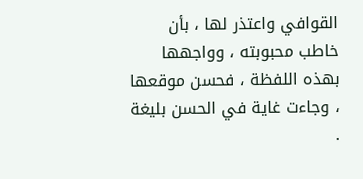القوافي واعتذر لها ، بأن خاطب محبوبته ، وواجهها بهذه اللفظة ، فحسن موقعها ، وجاءت غاية في الحسن بليغة .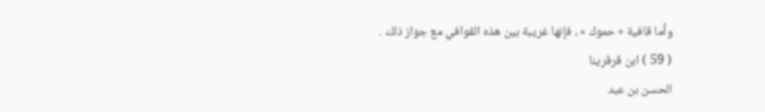وأما قافية « حموك » ، فإنها غريبة بين هذه القوافي مع جواز ذلك .
( 59 ) ابن قرقرينا
الحسن بن عبد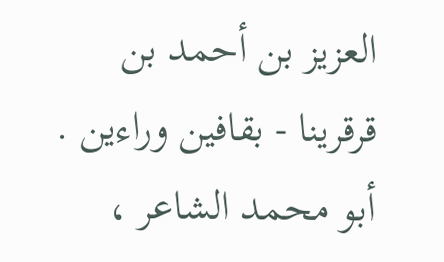العزيز بن أحمد بن قرقرينا - بقافين وراءين . أبو محمد الشاعر ،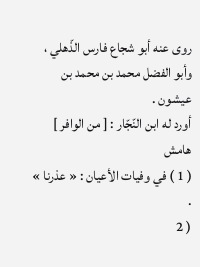روى عنه أبو شجاع فارس الذّهلي ، وأبو الفضل محمد بن محمد بن عيشون .
أورد له ابن النّجّار : [ من الوافر ]
هامش
( 1 ) في وفيات الأعيان : « عذرنا » .
( 2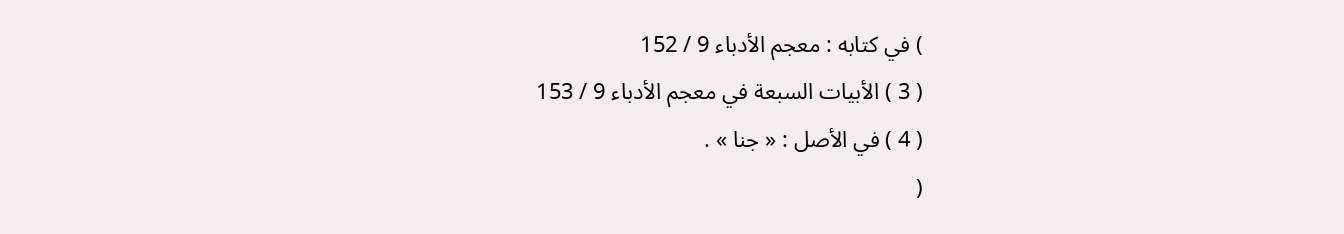) في كتابه : معجم الأدباء 9 / 152
( 3 ) الأبيات السبعة في معجم الأدباء 9 / 153
( 4 ) في الأصل : « جنا » .
(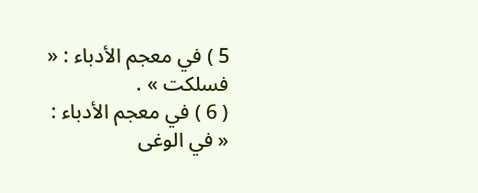5 ) في معجم الأدباء : « فسلكت » .
( 6 ) في معجم الأدباء : « في الوغى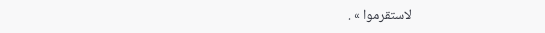لاستقرموا » .